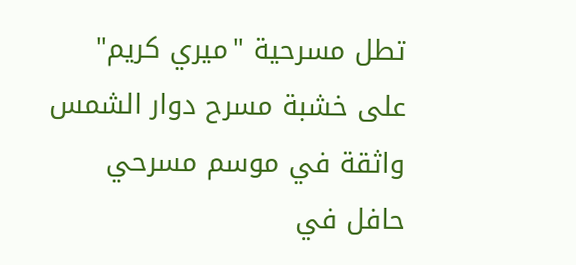تطل مسرحية "ميري كريم" على خشبة مسرح دوار الشمس واثقة في موسم مسرحي حافل في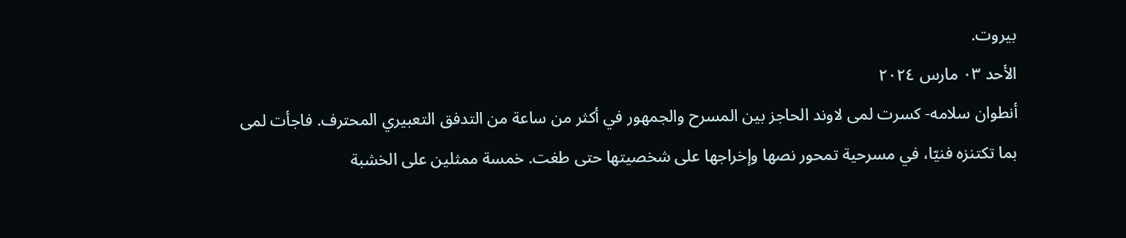بيروت.
الأحد ٠٣ مارس ٢٠٢٤
أنطوان سلامه- كسرت لمى لاوند الحاجز بين المسرح والجمهور في أكثر من ساعة من التدفق التعبيري المحترف. فاجأت لمى بما تكتنزه فنيّا، في مسرحية تمحور نصها وإخراجها على شخصيتها حتى طغت. خمسة ممثلين على الخشبة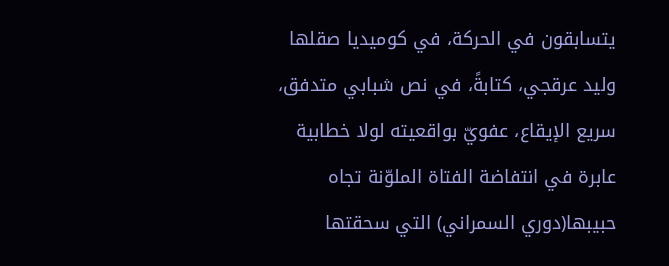يتسابقون في الحركة، في كوميديا صقلها وليد عرقجي، كتابةً، في نص شبابي متدفق، سريع الإيقاع، عفويّ بواقعيته لولا خطابية عابرة في انتفاضة الفتاة الملوّنة تجاه حبيبها(دوري السمراني) التي سحقتها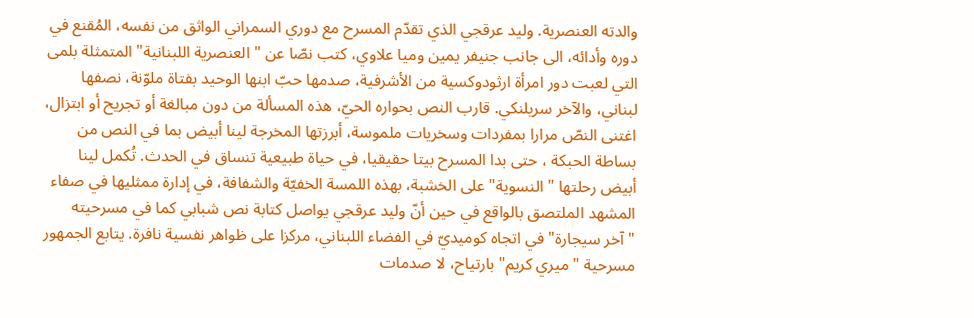والدته العنصرية. وليد عرقجي الذي تقدّم المسرح مع دوري السمراني الواثق من نفسه، المُقنع في دوره وأدائه، الى جانب جنيفر يمين وميا علاوي، كتب نصّا عن " العنصرية اللبنانية" المتمثلة بلمى التي لعبت دور امرأة ارثودوكسية من الأشرفية، صدمها حبّ ابنها الوحيد بفتاة ملوّنة، نصفها لبناني، والآخر سريلنكي. قارب النص بحواره الحيّ، هذه المسألة من دون مبالغة أو تجريح أو ابتزال، اغتنى النصّ مرارا بمفردات وسخريات ملموسة، أبرزتها المخرجة لينا أبيض بما في النص من بساطة الحبكة ، حتى بدا المسرح بيتا حقيقيا، في حياة طبيعية تنساق في الحدث. تُكمل لينا أبيض رحلتها " النسوية" على الخشبة، بهذه اللمسة الخفيّة والشفافة، في إدارة ممثليها في صفاء المشهد الملتصق بالواقع في حين أنّ وليد عرقجي يواصل كتابة نص شبابي كما في مسرحيته "آخر سيجارة" في اتجاه كوميديّ في الفضاء اللبناني، مركزا على ظواهر نفسية نافرة. يتابع الجمهور مسرحية " ميري كريم" بارتياح، لا صدمات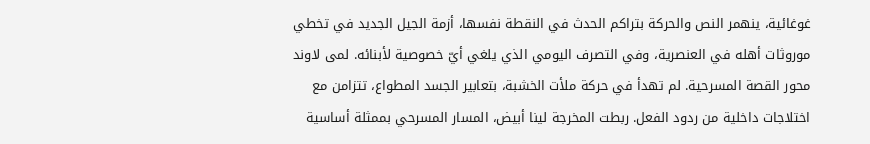غوغائية، ينهمر النص والحركة بتراكم الحدث في النقطة نفسها، أزمة الجيل الجديد في تخطي موروثات أهله في العنصرية، وفي التصرف اليومي الذي يلغي أيّ خصوصية لأبنائه. لمى لاوند محور القصة المسرحية. لم تهدأ في حركة ملأت الخشبة، بتعابير الجسد المطواع، تتزامن مع اختلاجات داخلية من ردود الفعل. ربطت المخرجة لينا أبيض، المسار المسرحي بممثلة أساسية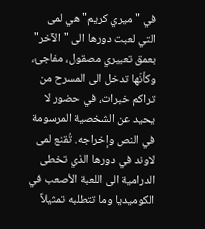في " ميري كريم" هي لمى التي لعبت دورها الى "الآخر" بعمق تعبيري مصقول، مفاجئ، وكأنّها تدخل الى المسرح من تراكم خبرات، في حضور لا يحيد عن الشخصية المرسومة في النص وإخراجه. تُقنع لمى لاوند في دورها الذي تخطى الدرامية الى اللعبة الأصعب في الكوميديا وما تتطلبه تمثيلاً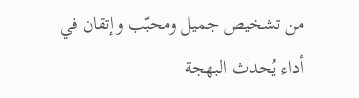من تشخيص جميل ومحبّب وإتقان في أداء يُحدث البهجة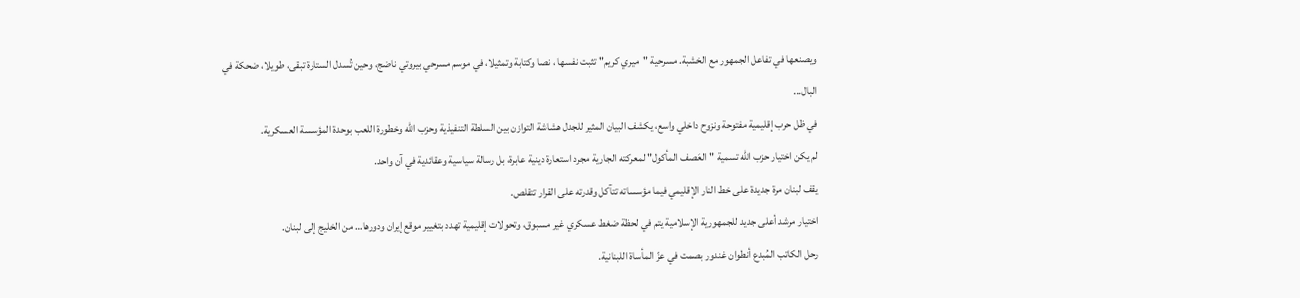ويصنعها في تفاعل الجمهور مع الخشبة. مسرحية "ميري كريم" تثبت نفسها ، نصا وكتابة وتمثيلا، في موسم مسرحي بيروتي ناضج، وحين تُسدل الستارة تبقى، طويلا، ضحكة في البال...
في ظل حرب إقليمية مفتوحة ونزوح داخلي واسع، يكشف البيان المثير للجدل هشاشة التوازن بين السلطة التنفيذية وحزب الله وخطورة اللعب بوحدة المؤسسة العسكرية.
لم يكن اختيار حزب الله تسمية "العَصف المأكول" لمعركته الجارية مجرد استعارة دينية عابرة، بل رسالة سياسية وعقائدية في آن واحد.
يقف لبنان مرة جديدة على خط النار الإقليمي فيما مؤسساته تتآكل وقدرته على القرار تتقلص.
اختيار مرشد أعلى جديد للجمهورية الإسلامية يتم في لحظة ضغط عسكري غير مسبوق، وتحولات إقليمية تهدد بتغيير موقع إيران ودورها… من الخليج إلى لبنان.
رحل الكاتب المُبدع أنطوان غندور بصمت في عزّ المأساة اللبنانية.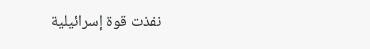نفذت قوة إسرائيلية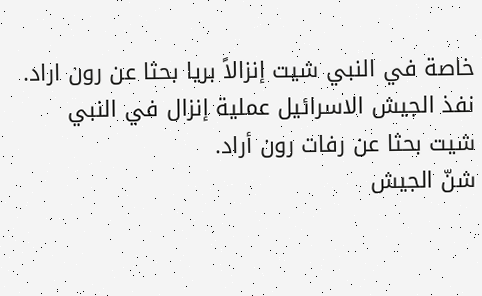خاصة في النبي شيت إنزالاً بريا بحثا عن رون اراد.
نفذ الجيش الاسرائيل عملية إنزال في النبي شيت بحثا عن رفات رون أراد.
شنّ الجيش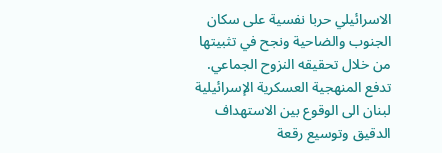الاسرائيلي حربا نفسية على سكان الجنوب والضاحية ونجح في تثبيتها من خلال تحقيقه النزوح الجماعي.
تدفع المنهجية العسكرية الإسرائيلية لبنان الى الوقوع بين الاستهداف الدقيق وتوسيع رقعة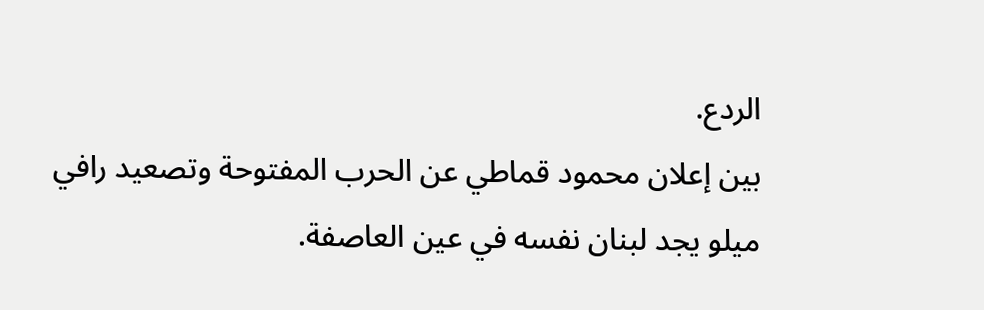الردع.
بين إعلان محمود قماطي عن الحرب المفتوحة وتصعيد رافي ميلو يجد لبنان نفسه في عين العاصفة.